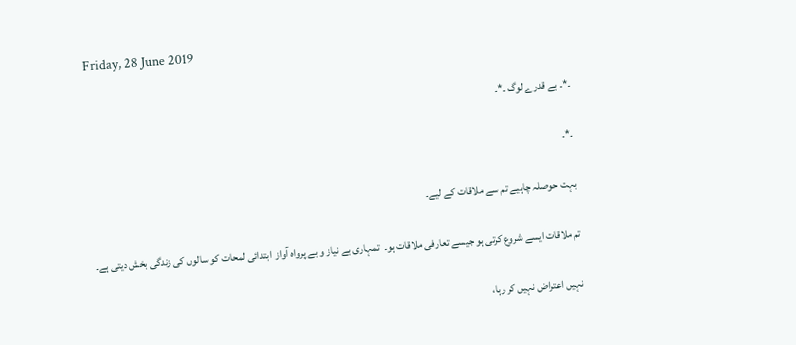Friday, 28 June 2019

۔*۔ بے قدرے لوگ ۔*۔

۔*۔

بہت حوصلہ چاہیے تم سے ملاقات کے لیے۔

تم ملاقات ایسے شروع کرتی ہو جیسے تعارفی ملاقات ہو۔  تمہاری بے نیاز و بے پرواہ آواز  ابتدائی لمحات کو سالوں کی زندگی بخش دیتی ہے۔

نہیں اعتراض نہیں کر رہا،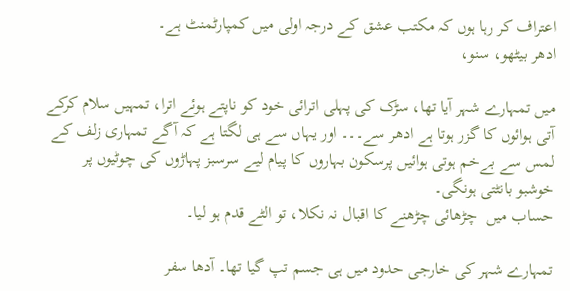اعتراف کر رہا ہوں کہ مکتب عشق کے درجہ اولی میں کمپارٹمنٹ ہے۔
ادھر بیٹھو، سنو،

میں تمہارے شہر آیا تھا، سڑک کی پہلی اترائی خود کو ناپتے ہوئے اترا، تمہیں سلام کرکے آتی ہوائوں کا گزر ہوتا ہے ادھر سے۔۔۔ اور یہاں سے ہی لگتا ہے کہ آگے تمہاری زلف کے لمس سے بےخم ہوتی ہوائیں پرسکون بہاروں کا پیام لیے سرسبز پہاڑوں کی چوٹیوں پر خوشبو بانٹتی ہونگی۔
حساب میں  چڑھائی چڑھنے کا اقبال نہ نکلا، تو الٹے قدم ہو لیا۔

تمہارے شہر کی خارجی حدود میں ہی جسم تپ گیا تھا۔ آدھا سفر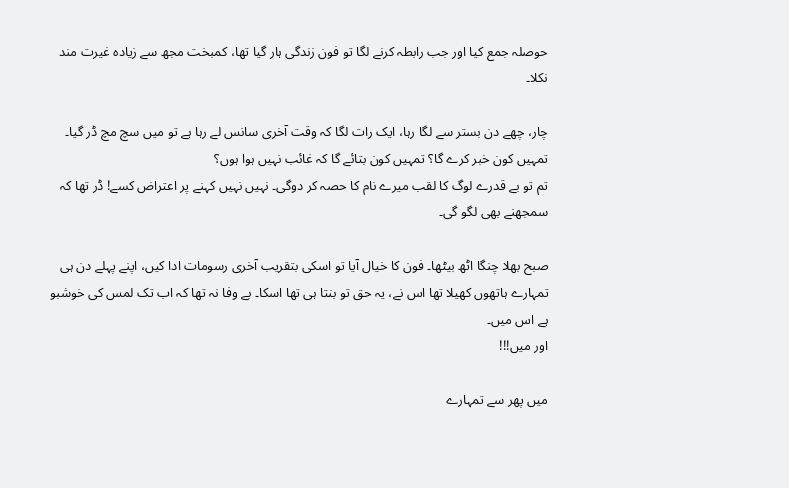حوصلہ جمع کیا اور جب رابطہ کرنے لگا تو فون زندگی ہار گیا تھا، کمبخت مجھ سے زیادہ غیرت مند نکلا۔

چار، چھے دن بستر سے لگا رہا، ایک رات لگا کہ وقت آخری سانس لے رہا ہے تو میں سچ مچ ڈر گیا۔
تمہیں کون خبر کرے گا؟ تمہیں کون بتائے گا کہ غائب نہیں ہوا ہوں؟
تم تو بے قدرے لوگ کا لقب میرے نام کا حصہ کر دوگی۔ نہیں نہیں کہنے پر اعتراض کسے! ڈر تھا کہ سمجھنے بھی لگو گی۔

صبح بھلا چنگا اٹھ بیٹھا۔ فون کا خیال آیا تو اسکی بتقریب آخری رسومات ادا کیں، اپنے پہلے دن ہی تمہارے ہاتھوں کھیلا تھا اس نے، یہ حق تو بنتا ہی تھا اسکا۔ بے وفا نہ تھا کہ اب تک لمس کی خوشبو ہے اس میں۔
اور میں!!!

میں پھر سے تمہارے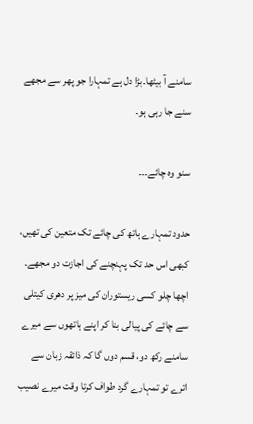سامنے آ بیٹھا۔بڑا دل ہے تمہارا جو پھر سے مجھے سنے جا رہی ہو۔

سنو وہ چائے۔۔۔

حدود تمہارے ہاتھ کی چائے تک متعین کی تھیں، کبھی اس حد تک پہنچنے کی اجازت دو مجھے۔
اچھا چلو کسی ریستوران کی میز پر دھری کیتلی سے چائے کی پیالی بنا کر اپنے ہاتھوں سے میرے سامنے رکھ دو، قسم دوں گا کہ ذائقہ زبان سے اترے تو تمہارے گرد طواف کرتا وقت میرے نصیب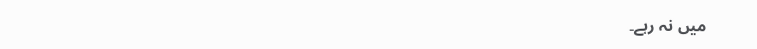میں نہ رہے۔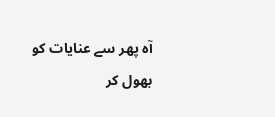آہ پھر سے عنایات کو بھول کر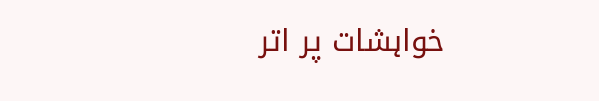خواہشات پر اتر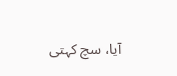آیا، سچ کہتی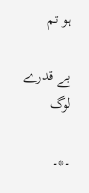ہو تم

بے قدرے لوگ

۔*۔